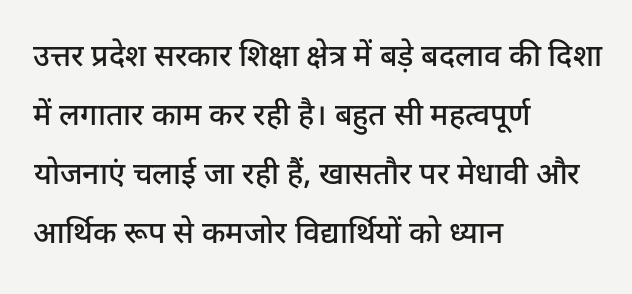उत्तर प्रदेश सरकार शिक्षा क्षेत्र में बड़े बदलाव की दिशा में लगातार काम कर रही है। बहुत सी महत्वपूर्ण योजनाएं चलाई जा रही हैं, खासतौर पर मेधावी और आर्थिक रूप से कमजोर विद्यार्थियों को ध्यान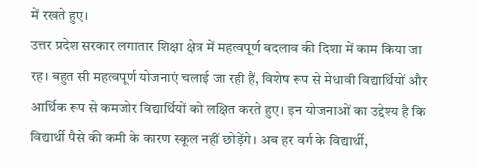में रखते हुए।
उत्तर प्रदेश सरकार लगातार शिक्षा क्षेत्र में महत्वपूर्ण बदलाव की दिशा में काम किया जा रह। बहुत सी महत्वपूर्ण योजनाएं चलाई जा रही हैं, विशेष रूप से मेधावी विद्यार्थियों और आर्थिक रूप से कमजोर विद्यार्थियों को लक्षित करते हुए। इन योजनाओं का उद्देश्य है कि विद्यार्थी पैसे की कमी के कारण स्कूल नहीं छोड़ेंगे। अब हर वर्ग के विद्यार्थी,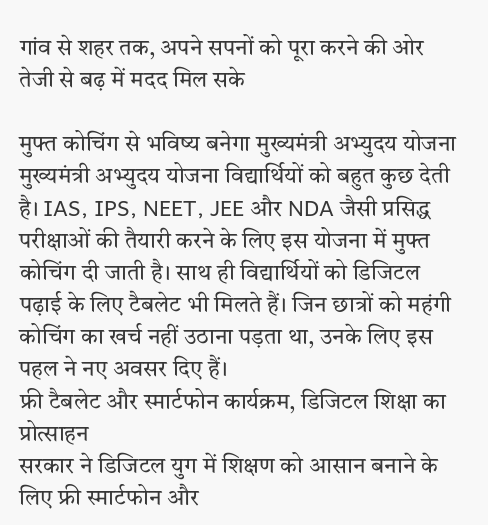गांव से शहर तक, अपने सपनों को पूरा करने की ओर तेजी से बढ़ में मदद मिल सके

मुफ्त कोचिंग से भविष्य बनेगा मुख्यमंत्री अभ्युदय योजना
मुख्यमंत्री अभ्युदय योजना विद्यार्थियों को बहुत कुछ देती है। IAS, IPS, NEET, JEE और NDA जैसी प्रसिद्ध परीक्षाओं की तैयारी करने के लिए इस योजना में मुफ्त कोचिंग दी जाती है। साथ ही विद्यार्थियों को डिजिटल पढ़ाई के लिए टैबलेट भी मिलते हैं। जिन छात्रों को महंगी कोचिंग का खर्च नहीं उठाना पड़ता था, उनके लिए इस पहल ने नए अवसर दिए हैं।
फ्री टैबलेट और स्मार्टफोन कार्यक्रम, डिजिटल शिक्षा का प्रोत्साहन
सरकार ने डिजिटल युग में शिक्षण को आसान बनाने के लिए फ्री स्मार्टफोन और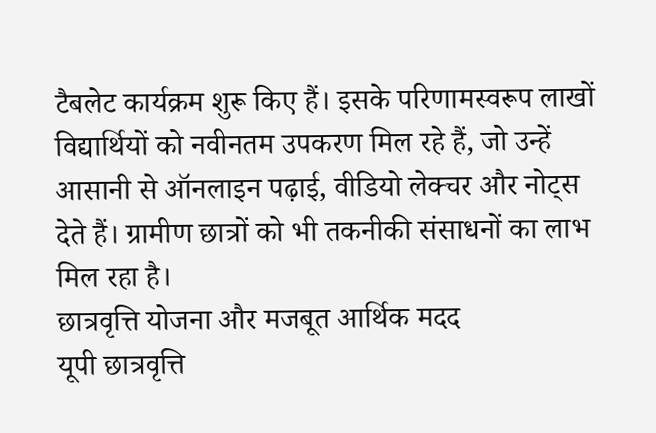टैबलेट कार्यक्रम शुरू किए हैं। इसके परिणामस्वरूप लाखों विद्यार्थियों को नवीनतम उपकरण मिल रहे हैं, जो उन्हें आसानी से ऑनलाइन पढ़ाई, वीडियो लेक्चर और नोट्स देते हैं। ग्रामीण छात्रों को भी तकनीकी संसाधनों का लाभ मिल रहा है।
छात्रवृत्ति योजना और मजबूत आर्थिक मदद
यूपी छात्रवृत्ति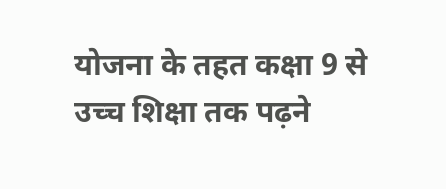योजना के तहत कक्षा 9 से उच्च शिक्षा तक पढ़ने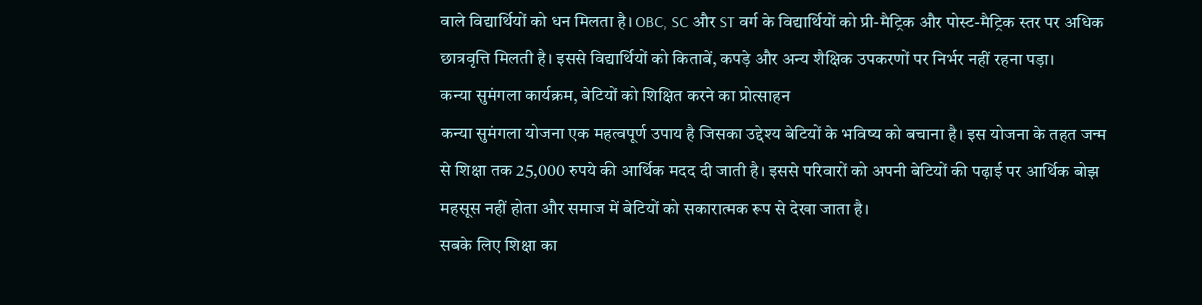वाले विद्यार्थियों को धन मिलता है। OBC, SC और ST वर्ग के विद्यार्थियों को प्री-मैट्रिक और पोस्ट-मैट्रिक स्तर पर अधिक छात्रवृत्ति मिलती है। इससे विद्यार्थियों को किताबें, कपड़े और अन्य शैक्षिक उपकरणों पर निर्भर नहीं रहना पड़ा।
कन्या सुमंगला कार्यक्रम, बेटियों को शिक्षित करने का प्रोत्साहन
कन्या सुमंगला योजना एक महत्वपूर्ण उपाय है जिसका उद्देश्य बेटियों के भविष्य को बचाना है। इस योजना के तहत जन्म से शिक्षा तक 25,000 रुपये की आर्थिक मदद दी जाती है। इससे परिवारों को अपनी बेटियों की पढ़ाई पर आर्थिक बोझ महसूस नहीं होता और समाज में बेटियों को सकारात्मक रूप से देखा जाता है।
सबके लिए शिक्षा का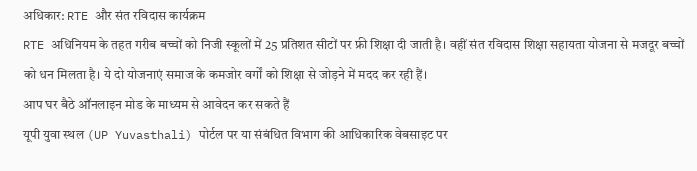अधिकार: RTE और संत रविदास कार्यक्रम
RTE अधिनियम के तहत गरीब बच्चों को निजी स्कूलों में 25 प्रतिशत सीटों पर फ्री शिक्षा दी जाती है। वहीं संत रविदास शिक्षा सहायता योजना से मजदूर बच्चों को धन मिलता है। ये दो योजनाएं समाज के कमजोर वर्गों को शिक्षा से जोड़ने में मदद कर रही हैं।
आप घर बैठे ऑनलाइन मोड के माध्यम से आवेदन कर सकते हैं
यूपी युवा स्थल (UP Yuvasthali) पोर्टल पर या संबंधित विभाग की आधिकारिक वेबसाइट पर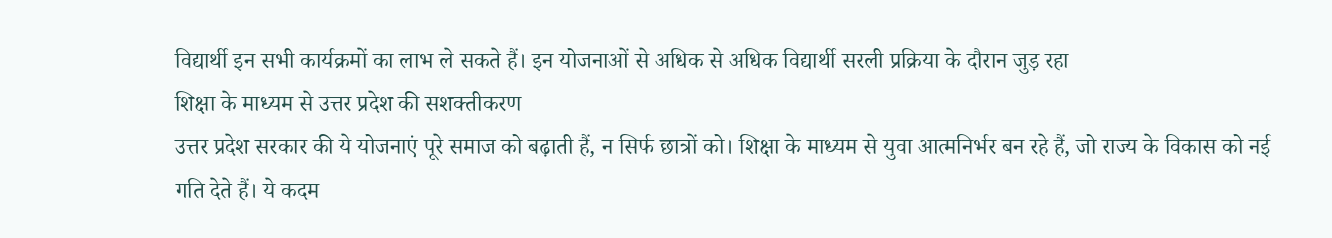विद्यार्थी इन सभी कार्यक्रमों का लाभ ले सकते हैं। इन योजनाओं से अधिक से अधिक विद्यार्थी सरली प्रक्रिया के दौरान जुड़ रहा
शिक्षा के माध्यम से उत्तर प्रदेश की सशक्तीकरण
उत्तर प्रदेश सरकार की ये योजनाएं पूरे समाज को बढ़ाती हैं, न सिर्फ छात्रों को। शिक्षा के माध्यम से युवा आत्मनिर्भर बन रहे हैं, जो राज्य के विकास को नई गति देते हैं। ये कदम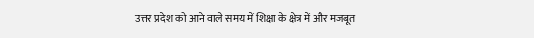उत्तर प्रदेश को आने वाले समय में शिक्षा के क्षेत्र में और मजबूत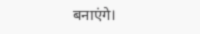बनाएंगे।